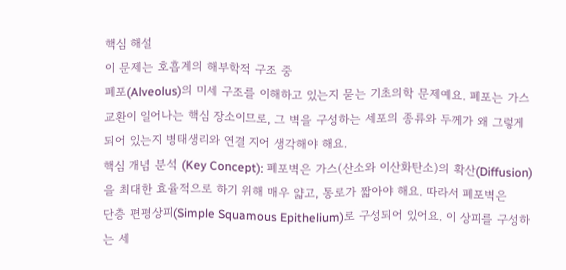핵심 해설
이 문제는 호흡계의 해부학적 구조 중
폐포(Alveolus)의 미세 구조를 이해하고 있는지 묻는 기초의학 문제예요. 폐포는 가스교환이 일어나는 핵심 장소이므로, 그 벽을 구성하는 세포의 종류와 두께가 왜 그렇게 되어 있는지 병태생리와 연결 지어 생각해야 해요.
핵심 개념 분석 (Key Concept): 폐포벽은 가스(산소와 이산화탄소)의 확산(Diffusion)을 최대한 효율적으로 하기 위해 매우 얇고, 통로가 짧아야 해요. 따라서 폐포벽은
단층 편평상피(Simple Squamous Epithelium)로 구성되어 있어요. 이 상피를 구성하는 세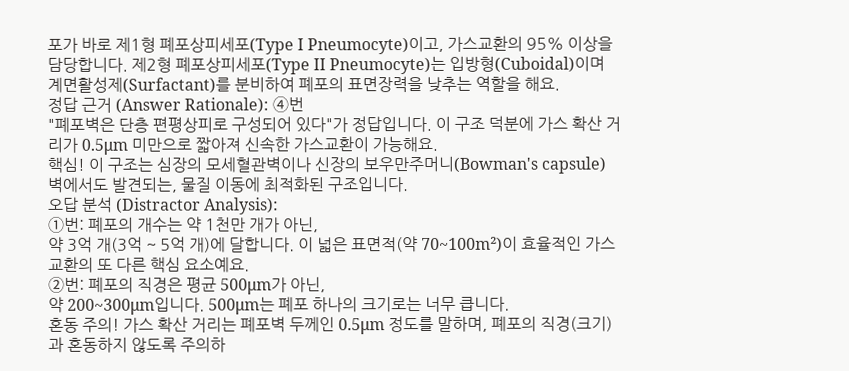포가 바로 제1형 폐포상피세포(Type I Pneumocyte)이고, 가스교환의 95% 이상을 담당합니다. 제2형 폐포상피세포(Type II Pneumocyte)는 입방형(Cuboidal)이며
계면활성제(Surfactant)를 분비하여 폐포의 표면장력을 낮추는 역할을 해요.
정답 근거 (Answer Rationale): ④번
"폐포벽은 단층 편평상피로 구성되어 있다"가 정답입니다. 이 구조 덕분에 가스 확산 거리가 0.5μm 미만으로 짧아져 신속한 가스교환이 가능해요.
핵심! 이 구조는 심장의 모세혈관벽이나 신장의 보우만주머니(Bowman's capsule) 벽에서도 발견되는, 물질 이동에 최적화된 구조입니다.
오답 분석 (Distractor Analysis):
①번: 폐포의 개수는 약 1천만 개가 아닌,
약 3억 개(3억 ~ 5억 개)에 달합니다. 이 넓은 표면적(약 70~100m²)이 효율적인 가스교환의 또 다른 핵심 요소예요.
②번: 폐포의 직경은 평균 500μm가 아닌,
약 200~300μm입니다. 500μm는 폐포 하나의 크기로는 너무 큽니다.
혼동 주의! 가스 확산 거리는 폐포벽 두께인 0.5μm 정도를 말하며, 폐포의 직경(크기)과 혼동하지 않도록 주의하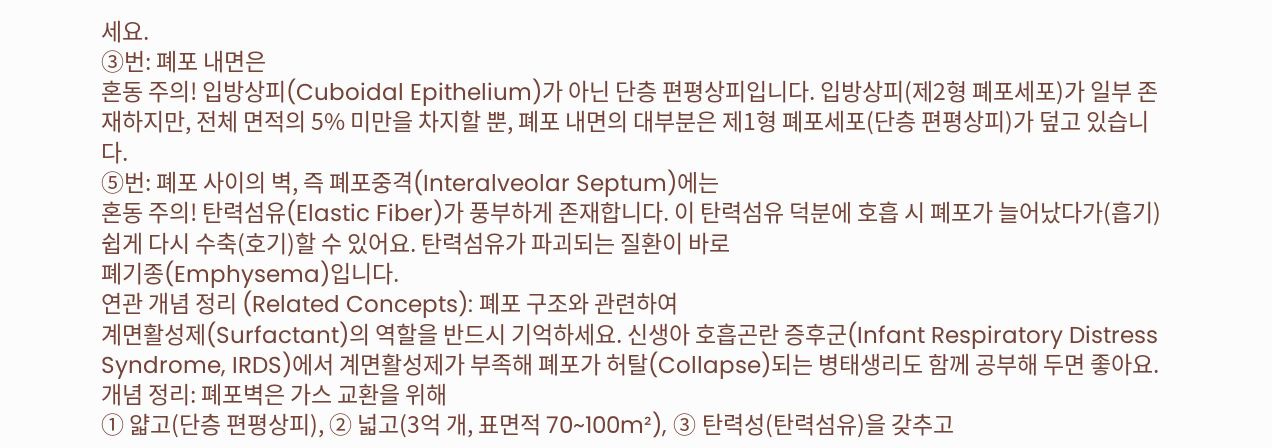세요.
③번: 폐포 내면은
혼동 주의! 입방상피(Cuboidal Epithelium)가 아닌 단층 편평상피입니다. 입방상피(제2형 폐포세포)가 일부 존재하지만, 전체 면적의 5% 미만을 차지할 뿐, 폐포 내면의 대부분은 제1형 폐포세포(단층 편평상피)가 덮고 있습니다.
⑤번: 폐포 사이의 벽, 즉 폐포중격(Interalveolar Septum)에는
혼동 주의! 탄력섬유(Elastic Fiber)가 풍부하게 존재합니다. 이 탄력섬유 덕분에 호흡 시 폐포가 늘어났다가(흡기) 쉽게 다시 수축(호기)할 수 있어요. 탄력섬유가 파괴되는 질환이 바로
폐기종(Emphysema)입니다.
연관 개념 정리 (Related Concepts): 폐포 구조와 관련하여
계면활성제(Surfactant)의 역할을 반드시 기억하세요. 신생아 호흡곤란 증후군(Infant Respiratory Distress Syndrome, IRDS)에서 계면활성제가 부족해 폐포가 허탈(Collapse)되는 병태생리도 함께 공부해 두면 좋아요.
개념 정리: 폐포벽은 가스 교환을 위해
① 얇고(단층 편평상피), ② 넓고(3억 개, 표면적 70~100m²), ③ 탄력성(탄력섬유)을 갖추고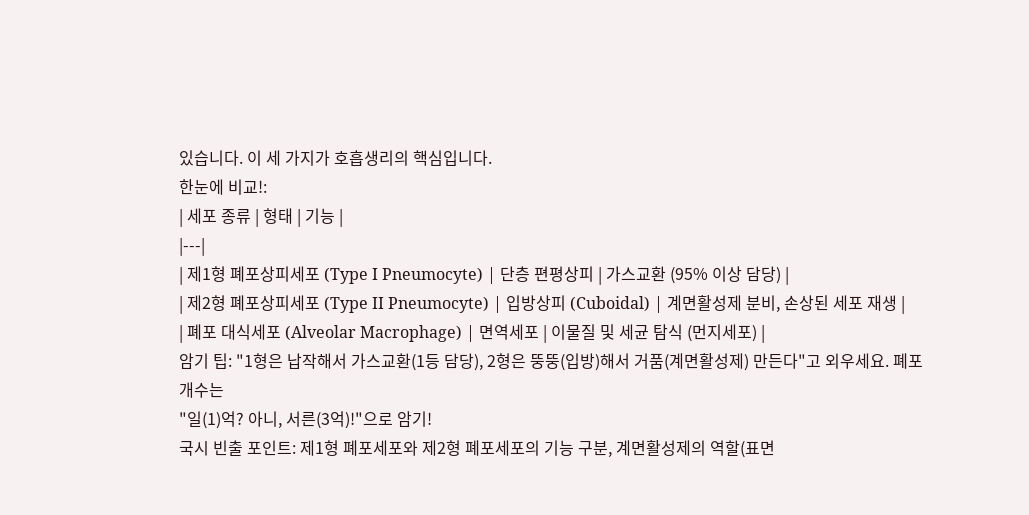있습니다. 이 세 가지가 호흡생리의 핵심입니다.
한눈에 비교!:
| 세포 종류 | 형태 | 기능 |
|---|
| 제1형 폐포상피세포 (Type I Pneumocyte) | 단층 편평상피 | 가스교환 (95% 이상 담당) |
| 제2형 폐포상피세포 (Type II Pneumocyte) | 입방상피 (Cuboidal) | 계면활성제 분비, 손상된 세포 재생 |
| 폐포 대식세포 (Alveolar Macrophage) | 면역세포 | 이물질 및 세균 탐식 (먼지세포) |
암기 팁: "1형은 납작해서 가스교환(1등 담당), 2형은 뚱뚱(입방)해서 거품(계면활성제) 만든다"고 외우세요. 폐포 개수는
"일(1)억? 아니, 서른(3억)!"으로 암기!
국시 빈출 포인트: 제1형 폐포세포와 제2형 폐포세포의 기능 구분, 계면활성제의 역할(표면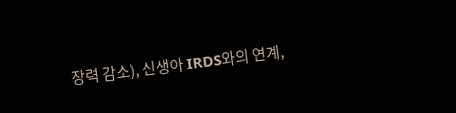장력 감소), 신생아 IRDS와의 연계,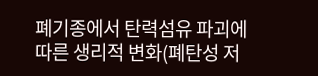폐기종에서 탄력섬유 파괴에 따른 생리적 변화(폐탄성 저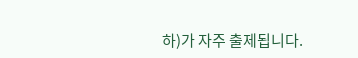하)가 자주 출제됩니다.